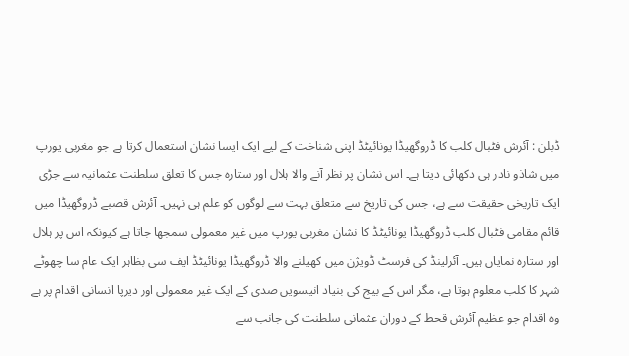ڈبلن : آئرش فٹبال کلب کا ڈروگھیڈا یونائیٹڈ اپنی شناخت کے لیے ایک ایسا نشان استعمال کرتا ہے جو مغربی یورپ میں شاذو نادر ہی دکھائی دیتا ہے۔ اس نشان پر نظر آنے والا ہلال اور ستارہ جس کا تعلق سلطنت عثمانیہ سے جڑی ایک تاریخی حقیقت سے ہے، جس کی تاریخ سے متعلق بہت سے لوگوں کو علم ہی نہیں۔ آئرش قصبے ڈروگھیڈا میں قائم مقامی فٹبال کلب ڈروگھیڈا یونائیٹڈ کا نشان مغربی یورپ میں غیر معمولی سمجھا جاتا ہے کیونکہ اس پر ہلال اور ستارہ نمایاں ہیں۔ آئرلینڈ کی فرسٹ ڈویژن میں کھیلنے والا ڈروگھیڈا یونائیٹڈ ایف سی بظاہر ایک عام سا چھوٹے شہر کا کلب معلوم ہوتا ہے، مگر اس کے بیج کی بنیاد انیسویں صدی کے ایک غیر معمولی اور دیرپا انسانی اقدام پر ہے وہ اقدام جو عظیم آئرش قحط کے دوران عثمانی سلطنت کی جانب سے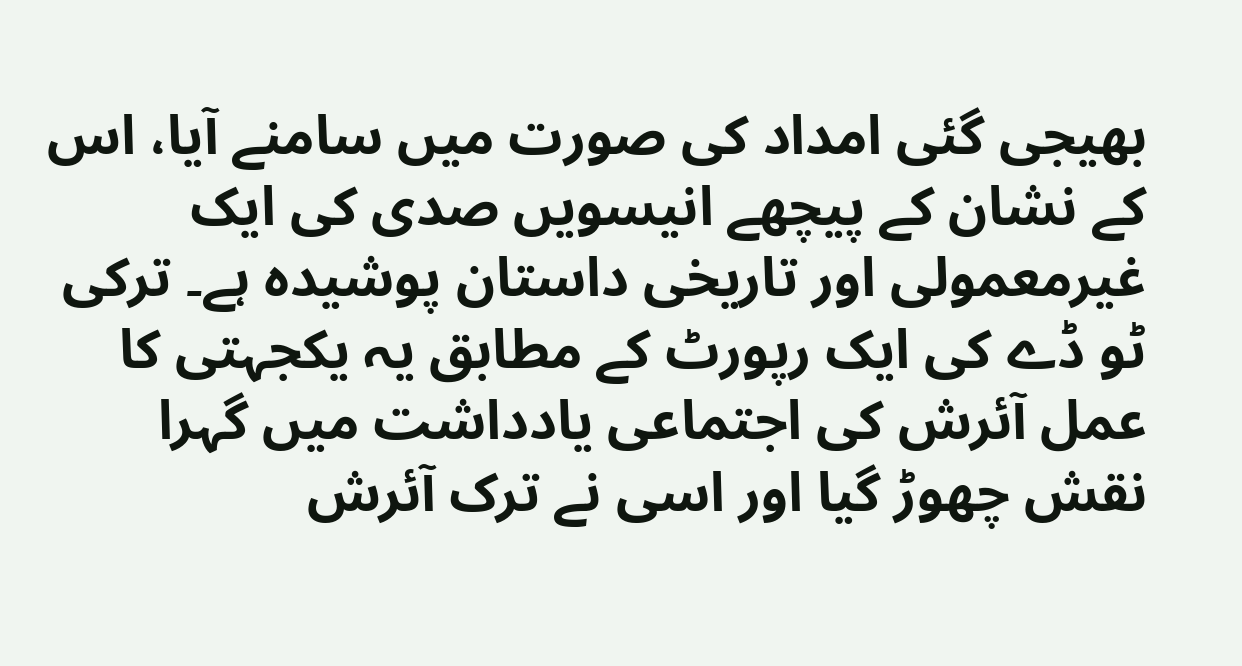بھیجی گئی امداد کی صورت میں سامنے آیا، اس کے نشان کے پیچھے انیسویں صدی کی ایک غیرمعمولی اور تاریخی داستان پوشیدہ ہے۔ ترکی ٹو ڈے کی ایک رپورٹ کے مطابق یہ یکجہتی کا عمل آئرش کی اجتماعی یادداشت میں گہرا نقش چھوڑ گیا اور اسی نے ترک آئرش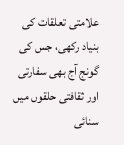علامتی تعلقات کی بنیاد رکھی، جس کی گونج آج بھی سفارتی اور ثقافتی حلقوں میں سنائی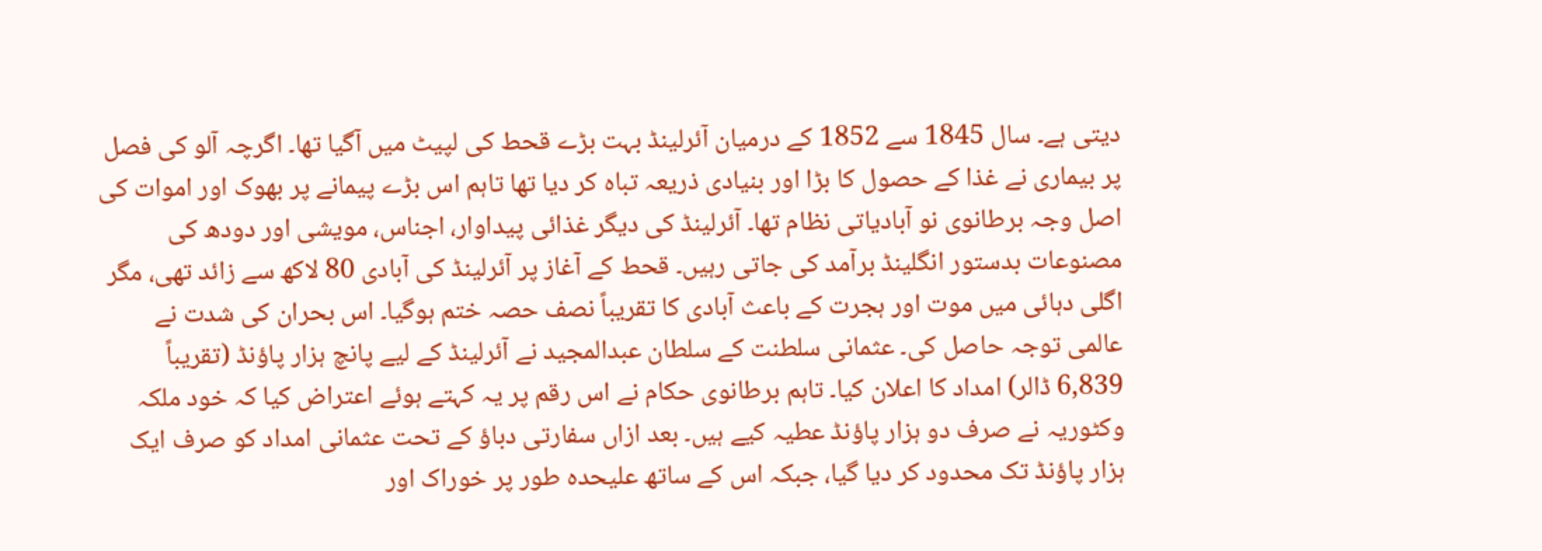دیتی ہے۔ سال 1845 سے 1852 کے درمیان آئرلینڈ بہت بڑے قحط کی لپیٹ میں آگیا تھا۔ اگرچہ آلو کی فصل پر بیماری نے غذا کے حصول کا بڑا اور بنیادی ذریعہ تباہ کر دیا تھا تاہم اس بڑے پیمانے پر بھوک اور اموات کی اصل وجہ برطانوی نو آبادیاتی نظام تھا۔ آئرلینڈ کی دیگر غذائی پیداوار، اجناس، مویشی اور دودھ کی مصنوعات بدستور انگلینڈ برآمد کی جاتی رہیں۔ قحط کے آغاز پر آئرلینڈ کی آبادی 80 لاکھ سے زائد تھی، مگر اگلی دہائی میں موت اور ہجرت کے باعث آبادی کا تقریباً نصف حصہ ختم ہوگیا۔ اس بحران کی شدت نے عالمی توجہ حاصل کی۔ عثمانی سلطنت کے سلطان عبدالمجید نے آئرلینڈ کے لیے پانچ ہزار پاؤنڈ (تقریباً 6,839 ڈالر) امداد کا اعلان کیا۔ تاہم برطانوی حکام نے اس رقم پر یہ کہتے ہوئے اعتراض کیا کہ خود ملکہ وکٹوریہ نے صرف دو ہزار پاؤنڈ عطیہ کیے ہیں۔ بعد ازاں سفارتی دباؤ کے تحت عثمانی امداد کو صرف ایک ہزار پاؤنڈ تک محدود کر دیا گیا، جبکہ اس کے ساتھ علیحدہ طور پر خوراک اور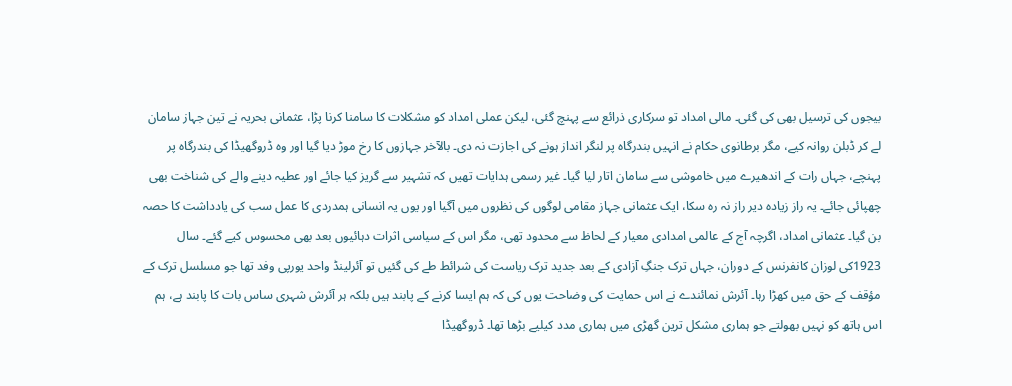بیجوں کی ترسیل بھی کی گئی۔ مالی امداد تو سرکاری ذرائع سے پہنچ گئی، لیکن عملی امداد کو مشکلات کا سامنا کرنا پڑا، عثمانی بحریہ نے تین جہاز سامان لے کر ڈبلن روانہ کیے، مگر برطانوی حکام نے انہیں بندرگاہ پر لنگر انداز ہونے کی اجازت نہ دی۔ بالآخر جہازوں کا رخ موڑ دیا گیا اور وہ ڈروگھیڈا کی بندرگاہ پر پہنچے، جہاں رات کے اندھیرے میں خاموشی سے سامان اتار لیا گیا۔ غیر رسمی ہدایات تھیں کہ تشہیر سے گریز کیا جائے اور عطیہ دینے والے کی شناخت بھی چھپائی جائے۔ یہ راز زیادہ دیر راز نہ رہ سکا، ایک عثمانی جہاز مقامی لوگوں کی نظروں میں آگیا اور یوں یہ انسانی ہمدردی کا عمل سب کی یادداشت کا حصہ بن گیا۔ عثمانی امداد، اگرچہ آج کے عالمی امدادی معیار کے لحاظ سے محدود تھی، مگر اس کے سیاسی اثرات دہائیوں بعد بھی محسوس کیے گئے۔ سال 1923کی لوزان کانفرنس کے دوران، جہاں ترک جنگِ آزادی کے بعد جدید ترک ریاست کی شرائط طے کی گئیں تو آئرلینڈ واحد یورپی وفد تھا جو مسلسل ترک کے مؤقف کے حق میں کھڑا رہا۔ آئرش نمائندے نے اس حمایت کی وضاحت یوں کی کہ ہم ایسا کرنے کے پابند ہیں بلکہ ہر آئرش شہری ساس بات کا پابند ہے، ہم اس ہاتھ کو نہیں بھولتے جو ہماری مشکل ترین گھڑی میں ہماری مدد کیلیے بڑھا تھا۔ ڈروگھیڈا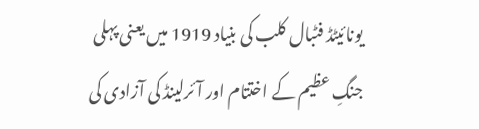یونائیٹڈ فٹبال کلب کی بنیاد 1919 میں یعنی پہلی جنگِ عظیم کے اختتام اور آئرلینڈ کی آزادی کی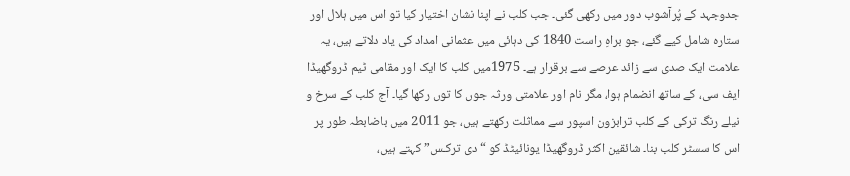جدوجہد کے پُرآشوب دور میں رکھی گئی۔ جب کلب نے اپنا نشان اختیار کیا تو اس میں ہلال اور ستارہ شامل کیے گئے، جو براہِ راست 1840 کی دہائی میں عثمانی امداد کی یاد دلاتے ہیں، یہ علامت ایک صدی سے زائد عرصے سے برقرار ہے۔ 1975میں کلب کا ایک اور مقامی ٹیم ڈروگھیڈا ایف سی، کے ساتھ انضمام ہوا، مگر نام اور علامتی ورثہ جوں کا توں رکھا گیا۔ آج کلب کے سرخ و نیلے رنگ ترکی کے کلب ترابزون اسپور سے مماثلت رکھتے ہیں، جو 2011 میں باضابطہ طور پر اس کا سسٹر کلب بنا۔ شائقین اکثر ڈروگھیڈا یونائیٹڈ کو “دی ترکـس” کہتے ہیں،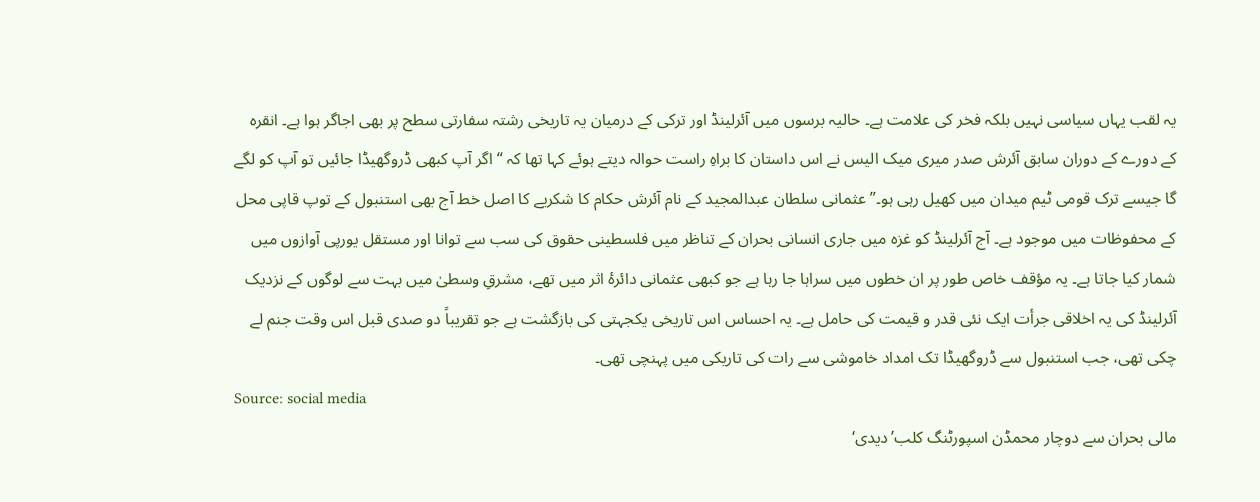یہ لقب یہاں سیاسی نہیں بلکہ فخر کی علامت ہے۔ حالیہ برسوں میں آئرلینڈ اور ترکی کے درمیان یہ تاریخی رشتہ سفارتی سطح پر بھی اجاگر ہوا ہے۔ انقرہ کے دورے کے دوران سابق آئرش صدر میری میک الیس نے اس داستان کا براہِ راست حوالہ دیتے ہوئے کہا تھا کہ “اگر آپ کبھی ڈروگھیڈا جائیں تو آپ کو لگے گا جیسے ترک قومی ٹیم میدان میں کھیل رہی ہو۔” عثمانی سلطان عبدالمجید کے نام آئرش حکام کا شکریے کا اصل خط آج بھی استنبول کے توپ قاپی محل کے محفوظات میں موجود ہے۔ آج آئرلینڈ کو غزہ میں جاری انسانی بحران کے تناظر میں فلسطینی حقوق کی سب سے توانا اور مستقل یورپی آوازوں میں شمار کیا جاتا ہے۔ یہ مؤقف خاص طور پر ان خطوں میں سراہا جا رہا ہے جو کبھی عثمانی دائرۂ اثر میں تھے، مشرقِ وسطیٰ میں بہت سے لوگوں کے نزدیک آئرلینڈ کی یہ اخلاقی جرأت ایک نئی قدر و قیمت کی حامل ہے۔ یہ احساس اس تاریخی یکجہتی کی بازگشت ہے جو تقریباً دو صدی قبل اس وقت جنم لے چکی تھی، جب استنبول سے ڈروگھیڈا تک امداد خاموشی سے رات کی تاریکی میں پہنچی تھی۔
Source: social media
مالی بحران سے دوچار محمڈن اسپورٹنگ کلب’دیدی‘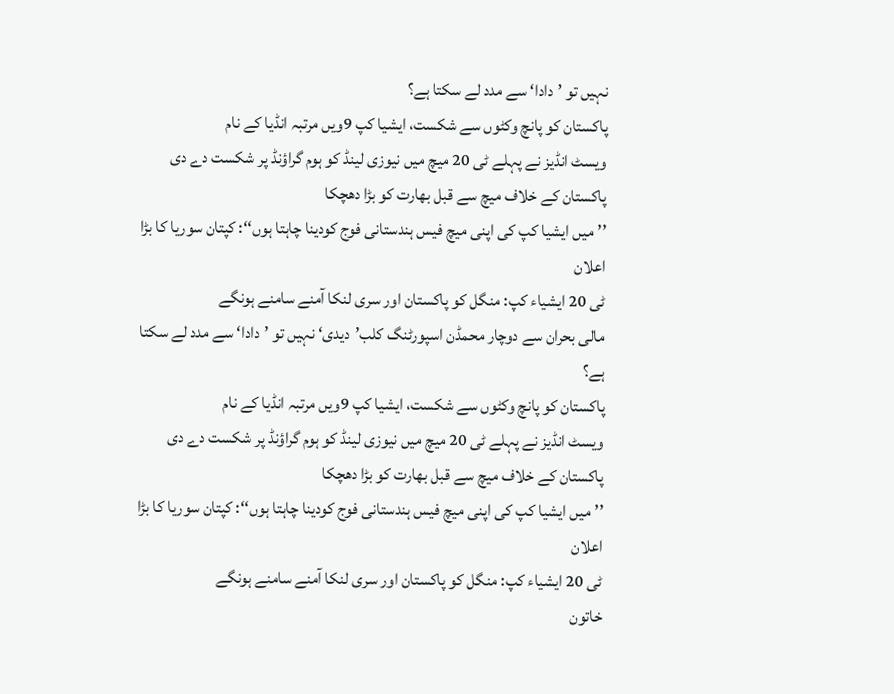نہیں تو ’دادا‘ سے مدد لے سکتا ہے؟
پاکستان کو پانچ وکٹوں سے شکست، ایشیا کپ 9ویں مرتبہ انڈیا کے نام
ویسٹ انڈیز نے پہلے ٹی 20 میچ میں نیوزی لینڈ کو ہوم گراؤنڈ پر شکست دے دی
پاکستان کے خلاف میچ سے قبل بھارت کو بڑا دھچکا
’’میں ایشیا کپ کی اپنی میچ فیس ہندستانی فوج کودینا چاہتا ہوں‘‘: کپتان سوریا کا بڑا اعلان
ٹی 20 ایشیاء کپ: منگل کو پاکستان اور سری لنکا آمنے سامنے ہونگے
مالی بحران سے دوچار محمڈن اسپورٹنگ کلب’دیدی‘ نہیں تو ’دادا‘ سے مدد لے سکتا ہے؟
پاکستان کو پانچ وکٹوں سے شکست، ایشیا کپ 9ویں مرتبہ انڈیا کے نام
ویسٹ انڈیز نے پہلے ٹی 20 میچ میں نیوزی لینڈ کو ہوم گراؤنڈ پر شکست دے دی
پاکستان کے خلاف میچ سے قبل بھارت کو بڑا دھچکا
’’میں ایشیا کپ کی اپنی میچ فیس ہندستانی فوج کودینا چاہتا ہوں‘‘: کپتان سوریا کا بڑا اعلان
ٹی 20 ایشیاء کپ: منگل کو پاکستان اور سری لنکا آمنے سامنے ہونگے
خاتون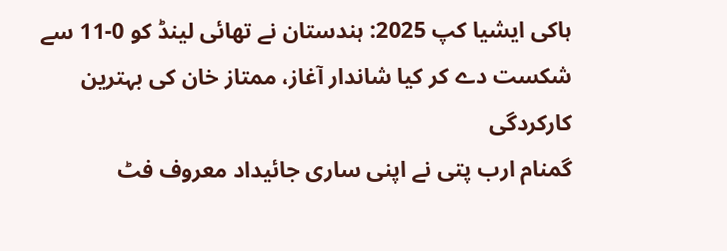ہاکی ایشیا کپ 2025: ہندستان نے تھائی لینڈ کو 0-11 سے شکست دے کر کیا شاندار آغاز، ممتاز خان کی بہترین کارکردگی
گمنام ارب پتی نے اپنی ساری جائیداد معروف فٹ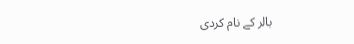بالر کے نام کردی